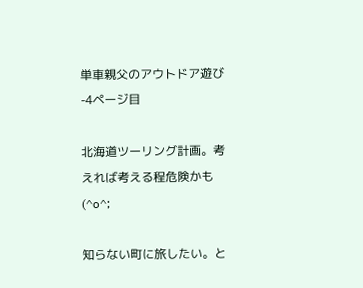単車親父のアウトドア遊び -4ページ目

北海道ツーリング計画。考えれば考える程危険かも (^o^;

知らない町に旅したい。と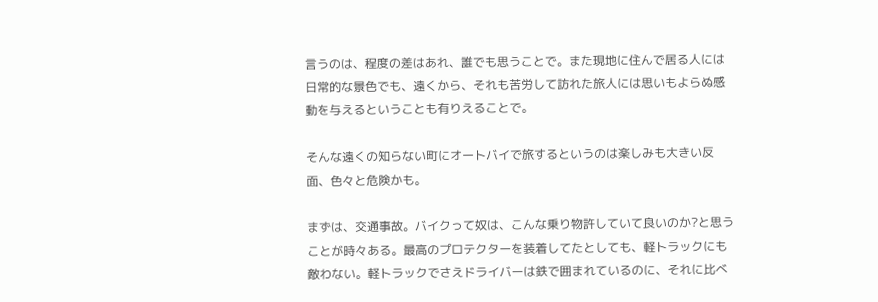言うのは、程度の差はあれ、誰でも思うことで。また現地に住んで居る人には日常的な景色でも、遠くから、それも苦労して訪れた旅人には思いもよらぬ感動を与えるということも有りえることで。

そんな遠くの知らない町にオートバイで旅するというのは楽しみも大きい反面、色々と危険かも。

まずは、交通事故。バイクって奴は、こんな乗り物許していて良いのか?と思うことが時々ある。最高のプロテクターを装着してたとしても、軽トラックにも敵わない。軽トラックでさえドライバーは鉄で囲まれているのに、それに比べ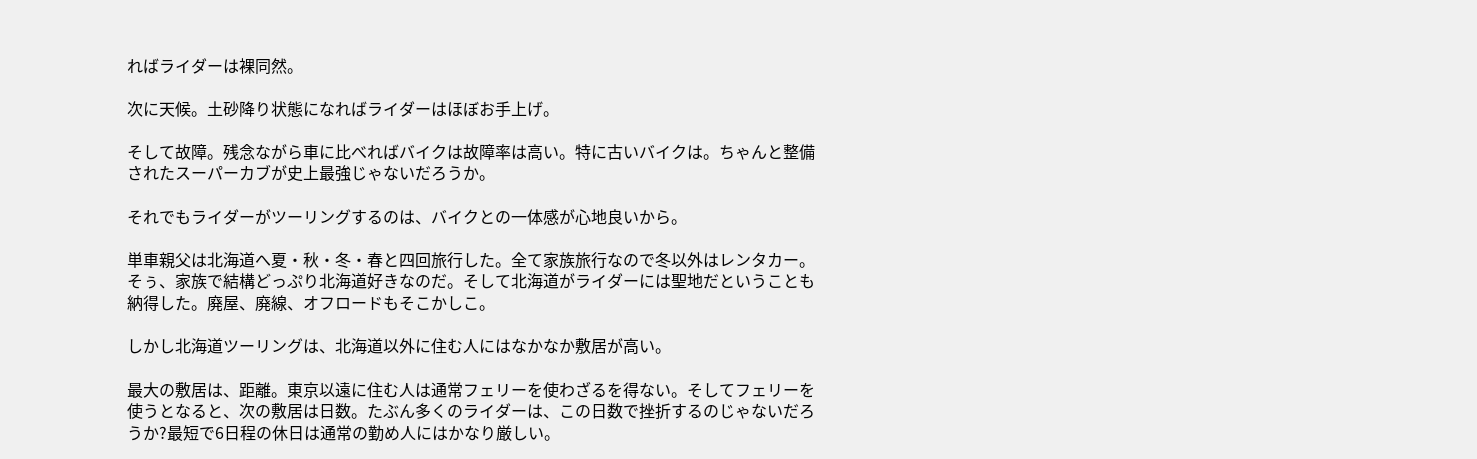ればライダーは裸同然。

次に天候。土砂降り状態になればライダーはほぼお手上げ。

そして故障。残念ながら車に比べればバイクは故障率は高い。特に古いバイクは。ちゃんと整備されたスーパーカブが史上最強じゃないだろうか。

それでもライダーがツーリングするのは、バイクとの一体感が心地良いから。

単車親父は北海道へ夏・秋・冬・春と四回旅行した。全て家族旅行なので冬以外はレンタカー。そぅ、家族で結構どっぷり北海道好きなのだ。そして北海道がライダーには聖地だということも納得した。廃屋、廃線、オフロードもそこかしこ。

しかし北海道ツーリングは、北海道以外に住む人にはなかなか敷居が高い。

最大の敷居は、距離。東京以遠に住む人は通常フェリーを使わざるを得ない。そしてフェリーを使うとなると、次の敷居は日数。たぶん多くのライダーは、この日数で挫折するのじゃないだろうか?最短で6日程の休日は通常の勤め人にはかなり厳しい。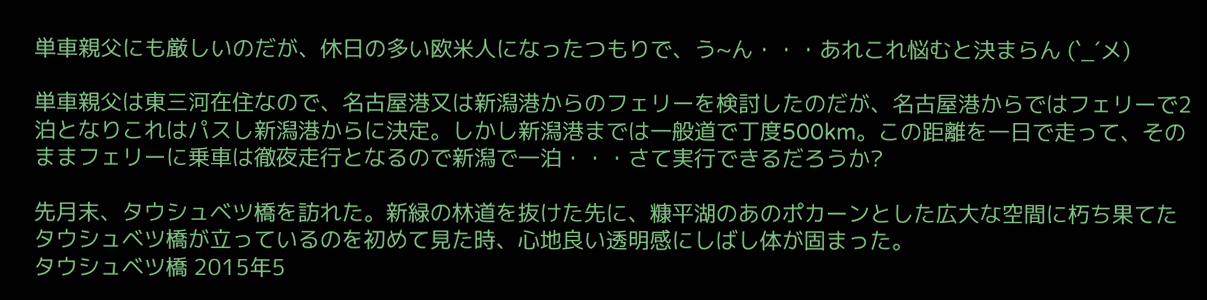単車親父にも厳しいのだが、休日の多い欧米人になったつもりで、う~ん・・・あれこれ悩むと決まらん (`_´メ)

単車親父は東三河在住なので、名古屋港又は新潟港からのフェリーを検討したのだが、名古屋港からではフェリーで2泊となりこれはパスし新潟港からに決定。しかし新潟港までは一般道で丁度500km。この距離を一日で走って、そのままフェリーに乗車は徹夜走行となるので新潟で一泊・・・さて実行できるだろうか?

先月末、タウシュベツ橋を訪れた。新緑の林道を抜けた先に、糠平湖のあのポカーンとした広大な空間に朽ち果てたタウシュベツ橋が立っているのを初めて見た時、心地良い透明感にしばし体が固まった。
タウシュベツ橋 2015年5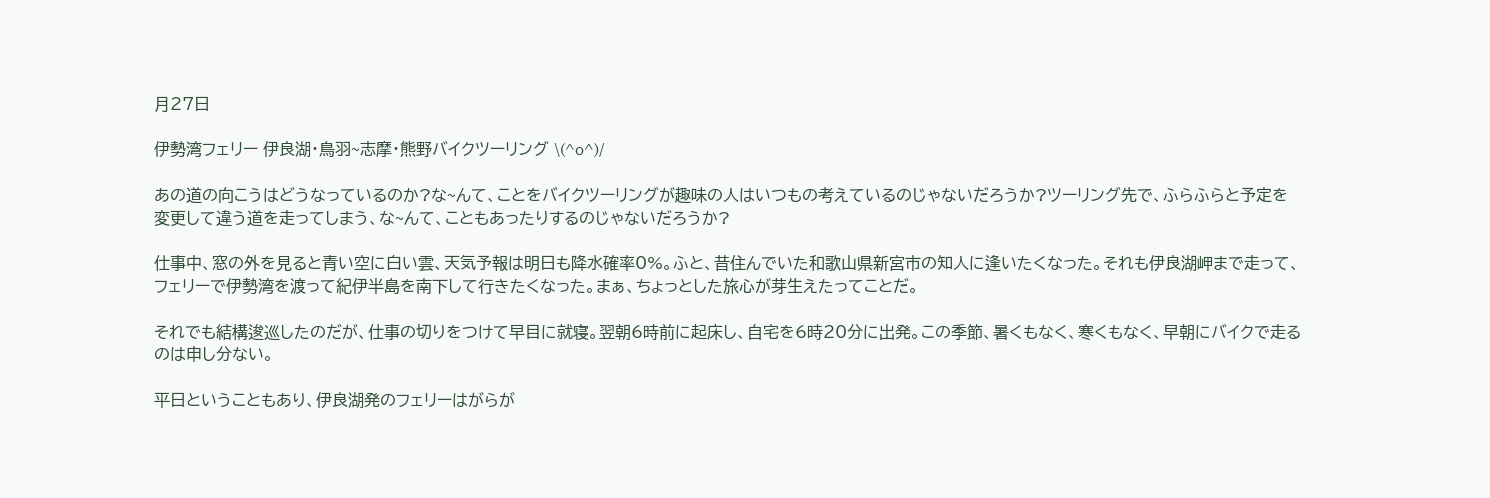月27日

伊勢湾フェリー 伊良湖・鳥羽~志摩・熊野バイクツーリング \(^o^)/

あの道の向こうはどうなっているのか?な~んて、ことをバイクツーリングが趣味の人はいつもの考えているのじゃないだろうか?ツーリング先で、ふらふらと予定を変更して違う道を走ってしまう、な~んて、こともあったりするのじゃないだろうか?

仕事中、窓の外を見ると青い空に白い雲、天気予報は明日も降水確率0%。ふと、昔住んでいた和歌山県新宮市の知人に逢いたくなった。それも伊良湖岬まで走って、フェリーで伊勢湾を渡って紀伊半島を南下して行きたくなった。まぁ、ちょっとした旅心が芽生えたってことだ。

それでも結構逡巡したのだが、仕事の切りをつけて早目に就寝。翌朝6時前に起床し、自宅を6時20分に出発。この季節、暑くもなく、寒くもなく、早朝にバイクで走るのは申し分ない。

平日ということもあり、伊良湖発のフェリーはがらが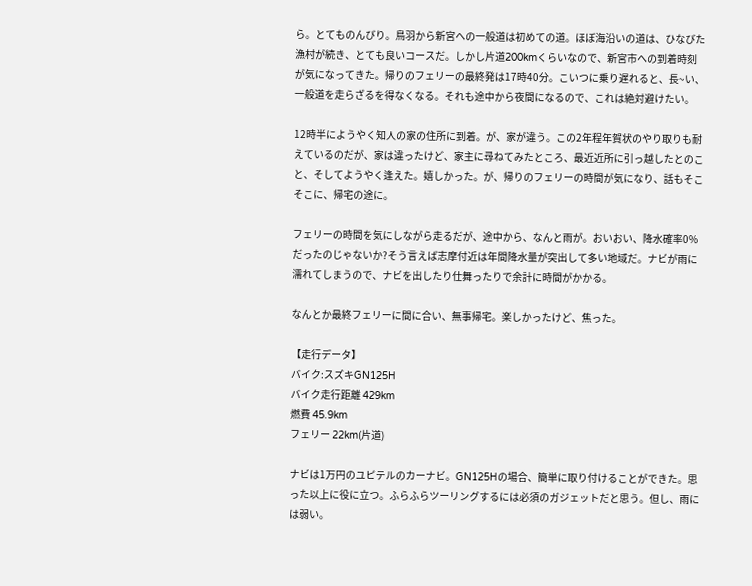ら。とてものんびり。鳥羽から新宮への一般道は初めての道。ほぼ海沿いの道は、ひなびた漁村が続き、とても良いコースだ。しかし片道200kmくらいなので、新宮市への到着時刻が気になってきた。帰りのフェリーの最終発は17時40分。こいつに乗り遅れると、長~い、一般道を走らざるを得なくなる。それも途中から夜間になるので、これは絶対避けたい。

12時半にようやく知人の家の住所に到着。が、家が違う。この2年程年賀状のやり取りも耐えているのだが、家は違ったけど、家主に尋ねてみたところ、最近近所に引っ越したとのこと、そしてようやく逢えた。嬉しかった。が、帰りのフェリーの時間が気になり、話もそこそこに、帰宅の途に。

フェリーの時間を気にしながら走るだが、途中から、なんと雨が。おいおい、降水確率0%だったのじゃないか?そう言えば志摩付近は年間降水量が突出して多い地域だ。ナビが雨に濡れてしまうので、ナビを出したり仕舞ったりで余計に時間がかかる。

なんとか最終フェリーに間に合い、無事帰宅。楽しかったけど、焦った。

【走行データ】
バイク:スズキGN125H
バイク走行距離 429km
燃費 45.9km
フェリー 22km(片道)

ナビは1万円のユピテルのカーナビ。GN125Hの場合、簡単に取り付けることができた。思った以上に役に立つ。ふらふらツーリングするには必須のガジェットだと思う。但し、雨には弱い。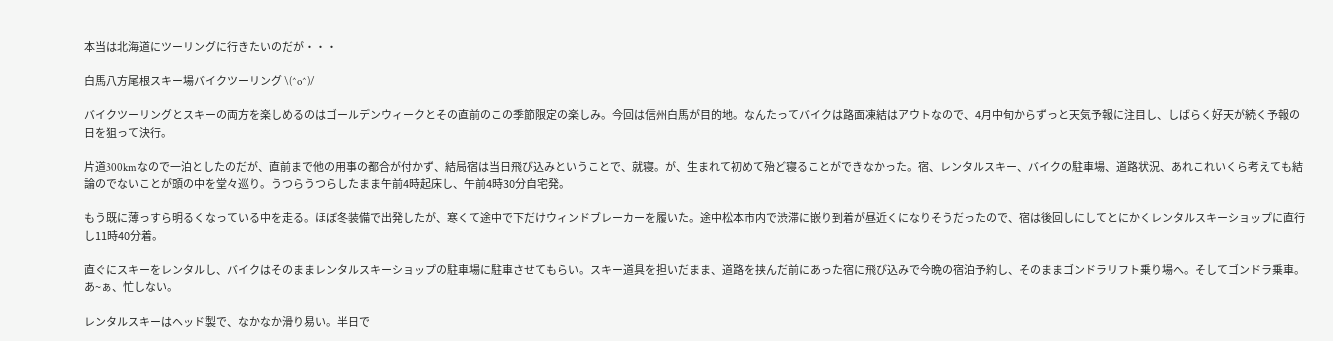本当は北海道にツーリングに行きたいのだが・・・

白馬八方尾根スキー場バイクツーリング \(^o^)/

バイクツーリングとスキーの両方を楽しめるのはゴールデンウィークとその直前のこの季節限定の楽しみ。今回は信州白馬が目的地。なんたってバイクは路面凍結はアウトなので、4月中旬からずっと天気予報に注目し、しばらく好天が続く予報の日を狙って決行。

片道300kmなので一泊としたのだが、直前まで他の用事の都合が付かず、結局宿は当日飛び込みということで、就寝。が、生まれて初めて殆ど寝ることができなかった。宿、レンタルスキー、バイクの駐車場、道路状況、あれこれいくら考えても結論のでないことが頭の中を堂々巡り。うつらうつらしたまま午前4時起床し、午前4時30分自宅発。

もう既に薄っすら明るくなっている中を走る。ほぼ冬装備で出発したが、寒くて途中で下だけウィンドブレーカーを履いた。途中松本市内で渋滞に嵌り到着が昼近くになりそうだったので、宿は後回しにしてとにかくレンタルスキーショップに直行し11時40分着。

直ぐにスキーをレンタルし、バイクはそのままレンタルスキーショップの駐車場に駐車させてもらい。スキー道具を担いだまま、道路を挟んだ前にあった宿に飛び込みで今晩の宿泊予約し、そのままゴンドラリフト乗り場へ。そしてゴンドラ乗車。あ~ぁ、忙しない。

レンタルスキーはヘッド製で、なかなか滑り易い。半日で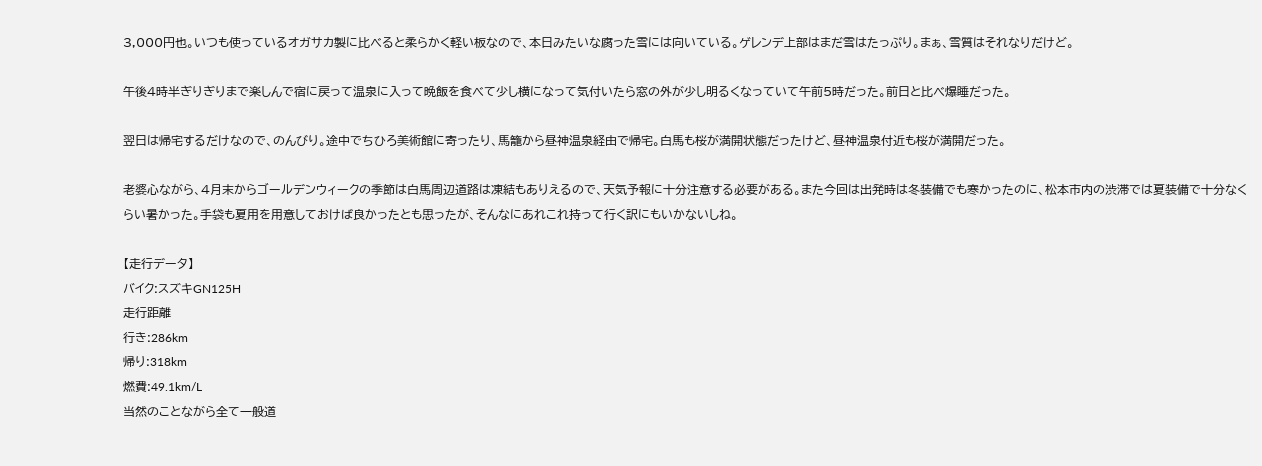3,000円也。いつも使っているオガサカ製に比べると柔らかく軽い板なので、本日みたいな腐った雪には向いている。ゲレンデ上部はまだ雪はたっぷり。まぁ、雪質はそれなりだけど。

午後4時半ぎりぎりまで楽しんで宿に戻って温泉に入って晩飯を食べて少し横になって気付いたら窓の外が少し明るくなっていて午前5時だった。前日と比べ爆睡だった。

翌日は帰宅するだけなので、のんびり。途中でちひろ美術館に寄ったり、馬籠から昼神温泉経由で帰宅。白馬も桜が満開状態だったけど、昼神温泉付近も桜が満開だった。

老婆心ながら、4月末からゴールデンウィークの季節は白馬周辺道路は凍結もありえるので、天気予報に十分注意する必要がある。また今回は出発時は冬装備でも寒かったのに、松本市内の渋滞では夏装備で十分なくらい暑かった。手袋も夏用を用意しておけば良かったとも思ったが、そんなにあれこれ持って行く訳にもいかないしね。

【走行データ】
バイク:スズキGN125H
走行距離
行き:286km
帰り:318km
燃費:49.1km/L
当然のことながら全て一般道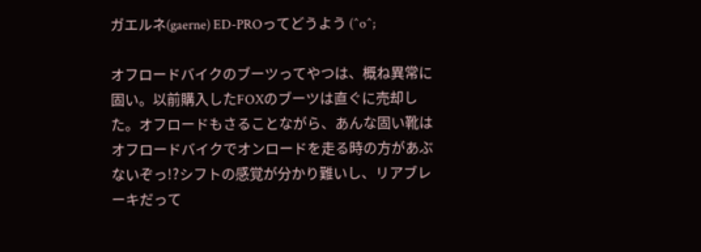ガエルネ(gaerne) ED-PROってどうよう (^o^;

オフロードバイクのブーツってやつは、概ね異常に固い。以前購入したFOXのブーツは直ぐに売却した。オフロードもさることながら、あんな固い靴はオフロードバイクでオンロードを走る時の方があぶないぞっ!?シフトの感覚が分かり難いし、リアブレーキだって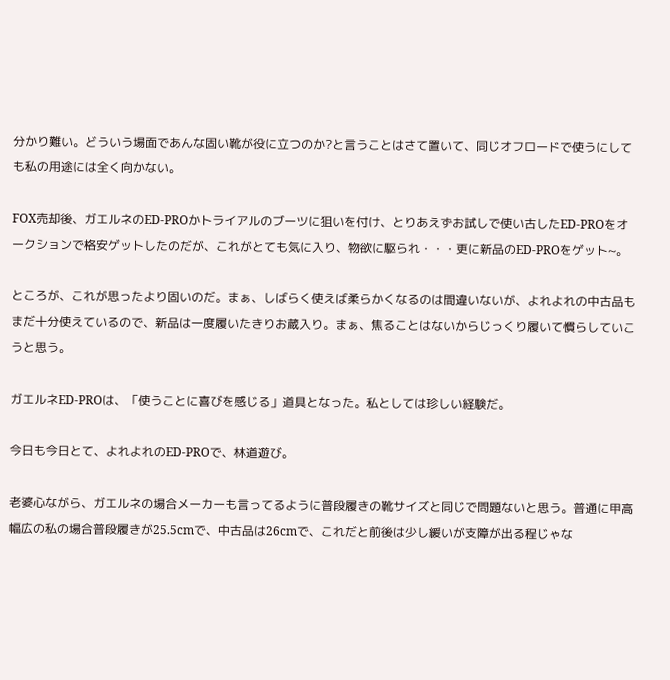分かり難い。どういう場面であんな固い靴が役に立つのか?と言うことはさて置いて、同じオフロードで使うにしても私の用途には全く向かない。

FOX売却後、ガエルネのED-PROかトライアルのブーツに狙いを付け、とりあえずお試しで使い古したED-PROをオークションで格安ゲットしたのだが、これがとても気に入り、物欲に駆られ・・・更に新品のED-PROをゲット~。

ところが、これが思ったより固いのだ。まぁ、しばらく使えば柔らかくなるのは間違いないが、よれよれの中古品もまだ十分使えているので、新品は一度履いたきりお蔵入り。まぁ、焦ることはないからじっくり履いて慣らしていこうと思う。

ガエルネED-PROは、「使うことに喜びを感じる」道具となった。私としては珍しい経験だ。

今日も今日とて、よれよれのED-PROで、林道遊び。

老婆心ながら、ガエルネの場合メーカーも言ってるように普段履きの靴サイズと同じで問題ないと思う。普通に甲高幅広の私の場合普段履きが25.5cmで、中古品は26cmで、これだと前後は少し緩いが支障が出る程じゃな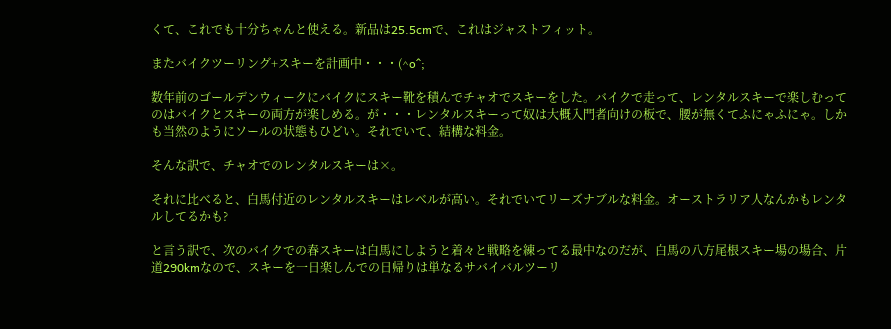くて、これでも十分ちゃんと使える。新品は25.5cmで、これはジャストフィット。

またバイクツーリング+スキーを計画中・・・(^o^;

数年前のゴールデンウィークにバイクにスキー靴を積んでチャオでスキーをした。バイクで走って、レンタルスキーで楽しむってのはバイクとスキーの両方が楽しめる。が・・・レンタルスキーって奴は大概入門者向けの板で、腰が無くてふにゃふにゃ。しかも当然のようにソールの状態もひどい。それでいて、結構な料金。

そんな訳で、チャオでのレンタルスキーは×。

それに比べると、白馬付近のレンタルスキーはレベルが高い。それでいてリーズナブルな料金。オーストラリア人なんかもレンタルしてるかも?

と言う訳で、次のバイクでの春スキーは白馬にしようと着々と戦略を練ってる最中なのだが、白馬の八方尾根スキー場の場合、片道290kmなので、スキーを一日楽しんでの日帰りは単なるサバイバルツーリ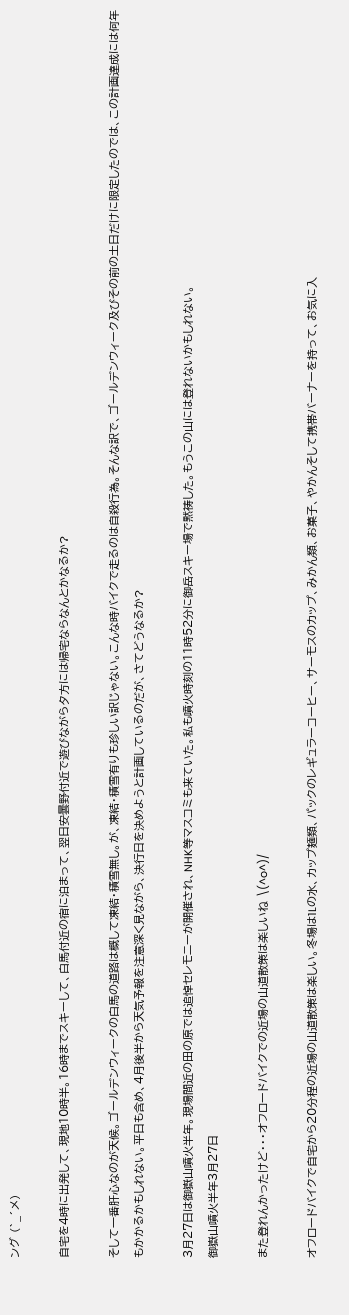ング (`_´メ)

自宅を4時に出発して、現地10時半。16時までスキーして、白馬付近の宿に泊まって、翌日安曇野付近で遊びながら夕方には帰宅ならなんとかなるか?

そして一番肝心なのが天候。ゴールデンウィークの白馬の道路は概して凍結・積雪無し。が、凍結・積雪有りも珍しい訳じゃない。こんな時バイクで走るのは自殺行為。そんな訳で、ゴールデンウィーク及びその前の土日だけに限定したのでは、この計画達成には何年もかかるかもしれない。平日も含め、4月後半から天気予報を注意深く見ながら、決行日を決めようと計画しているのだが、さてどうなるか?

3月27日は御嶽山噴火半年。現場間近の田の原では追悼セレモニーが開催され、NHK等マスコミも来ていた。私も噴火時刻の11時52分に御岳スキー場で黙祷した。もうこの山には登れないかもしれない。
御嶽山噴火半年3月27日

また登れんかったけど・・・オフロードバイクでの近場の山道散策は楽しいね \(^o^)/

オフロードバイクで自宅から20分程の近場の山道散策は楽しい。冬場は1Lの水、カップ麺類、パックのレギュラーコーヒー、サーモスのカップ、みかん類、お菓子、やかんそして携帯バーナーを持って、お気に入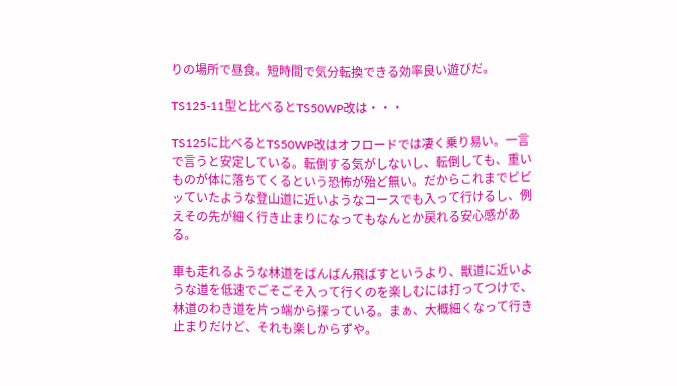りの場所で昼食。短時間で気分転換できる効率良い遊びだ。

TS125-11型と比べるとTS50WP改は・・・

TS125に比べるとTS50WP改はオフロードでは凄く乗り易い。一言で言うと安定している。転倒する気がしないし、転倒しても、重いものが体に落ちてくるという恐怖が殆ど無い。だからこれまでビビッていたような登山道に近いようなコースでも入って行けるし、例えその先が細く行き止まりになってもなんとか戻れる安心感がある。

車も走れるような林道をばんばん飛ばすというより、獣道に近いような道を低速でごそごそ入って行くのを楽しむには打ってつけで、林道のわき道を片っ端から探っている。まぁ、大概細くなって行き止まりだけど、それも楽しからずや。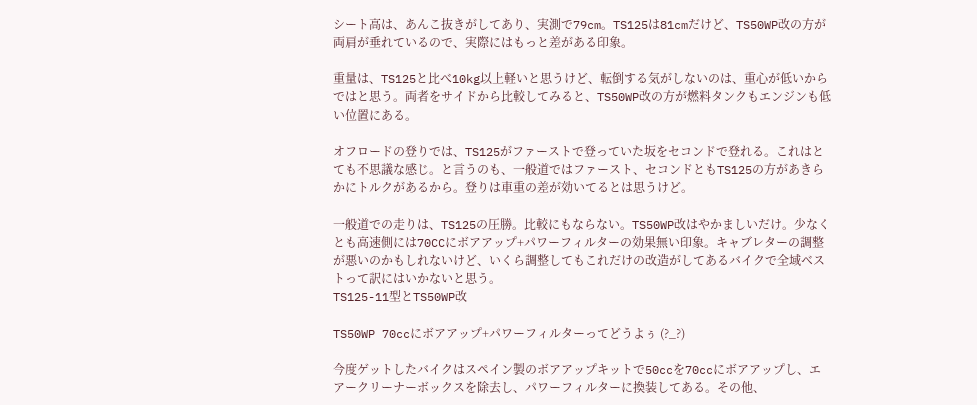シート高は、あんこ抜きがしてあり、実測で79cm。TS125は81cmだけど、TS50WP改の方が両肩が垂れているので、実際にはもっと差がある印象。

重量は、TS125と比べ10kg以上軽いと思うけど、転倒する気がしないのは、重心が低いからではと思う。両者をサイドから比較してみると、TS50WP改の方が燃料タンクもエンジンも低い位置にある。

オフロードの登りでは、TS125がファーストで登っていた坂をセコンドで登れる。これはとても不思議な感じ。と言うのも、一般道ではファースト、セコンドともTS125の方があきらかにトルクがあるから。登りは車重の差が効いてるとは思うけど。

一般道での走りは、TS125の圧勝。比較にもならない。TS50WP改はやかましいだけ。少なくとも高速側には70CCにボアアップ+パワーフィルターの効果無い印象。キャブレターの調整が悪いのかもしれないけど、いくら調整してもこれだけの改造がしてあるバイクで全域ベストって訳にはいかないと思う。
TS125-11型とTS50WP改

TS50WP 70ccにボアアップ+パワーフィルターってどうよぅ (?_?)

今度ゲットしたバイクはスペイン製のボアアップキットで50ccを70ccにボアアップし、エアークリーナーボックスを除去し、パワーフィルターに換装してある。その他、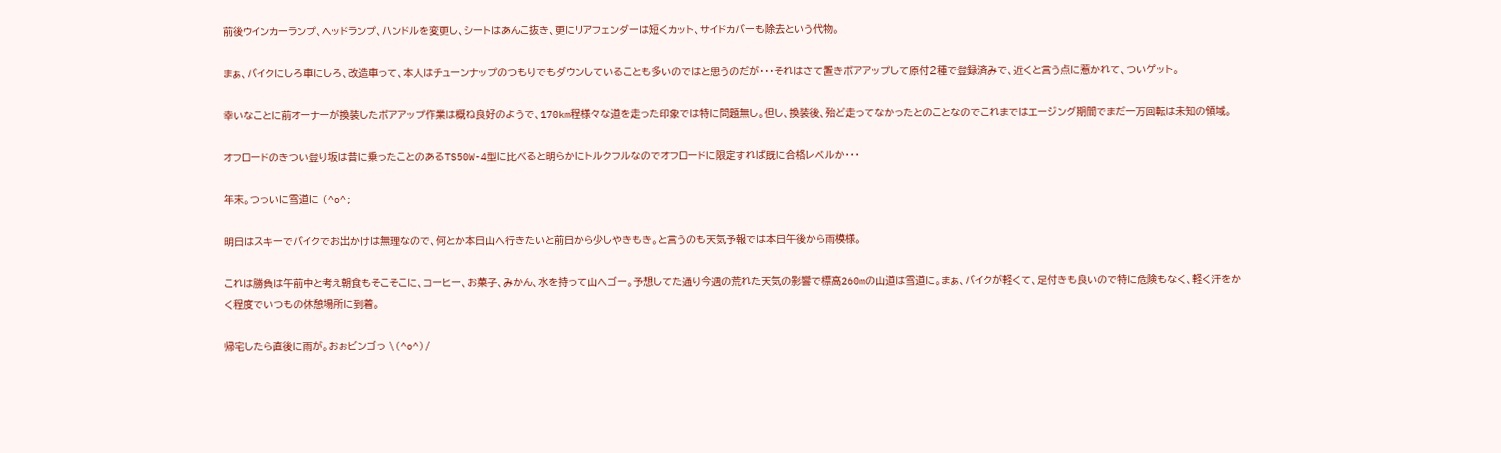前後ウインカーランプ、ヘッドランプ、ハンドルを変更し、シートはあんこ抜き、更にリアフェンダーは短くカット、サイドカバーも除去という代物。

まぁ、バイクにしろ車にしろ、改造車って、本人はチューンナップのつもりでもダウンしていることも多いのではと思うのだが・・・それはさて置きボアアップして原付2種で登録済みで、近くと言う点に惹かれて、ついゲット。

幸いなことに前オーナーが換装したボアアップ作業は概ね良好のようで、170km程様々な道を走った印象では特に問題無し。但し、換装後、殆ど走ってなかったとのことなのでこれまではエージング期間でまだ一万回転は未知の領域。

オフロードのきつい登り坂は昔に乗ったことのあるTS50W-4型に比べると明らかにトルクフルなのでオフロードに限定すれば既に合格レベルか・・・

年末。つっいに雪道に (^o^;

明日はスキーでバイクでお出かけは無理なので、何とか本日山へ行きたいと前日から少しやきもき。と言うのも天気予報では本日午後から雨模様。

これは勝負は午前中と考え朝食もそこそこに、コーヒー、お菓子、みかん、水を持って山へゴー。予想してた通り今週の荒れた天気の影響で標高260mの山道は雪道に。まぁ、バイクが軽くて、足付きも良いので特に危険もなく、軽く汗をかく程度でいつもの休憩場所に到着。

帰宅したら直後に雨が。おぉビンゴっ \(^o^)/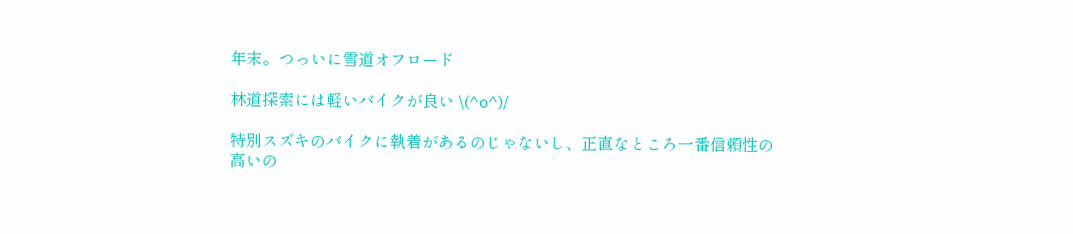年末。つっいに雪道オフロード

林道探索には軽いバイクが良い \(^o^)/

特別スズキのバイクに執着があるのじゃないし、正直なところ一番信頼性の高いの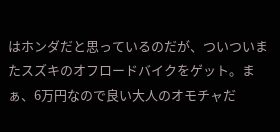はホンダだと思っているのだが、ついついまたスズキのオフロードバイクをゲット。まぁ、6万円なので良い大人のオモチャだ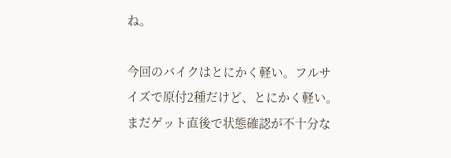ね。

今回のバイクはとにかく軽い。フルサイズで原付2種だけど、とにかく軽い。まだゲット直後で状態確認が不十分な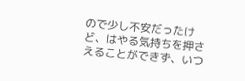ので少し不安だったけど、はやる気持ちを押さえることができず、いつ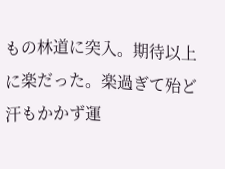もの林道に突入。期待以上に楽だった。楽過ぎて殆ど汗もかかず運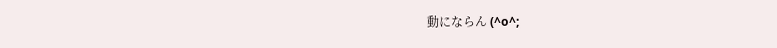動にならん (^o^;